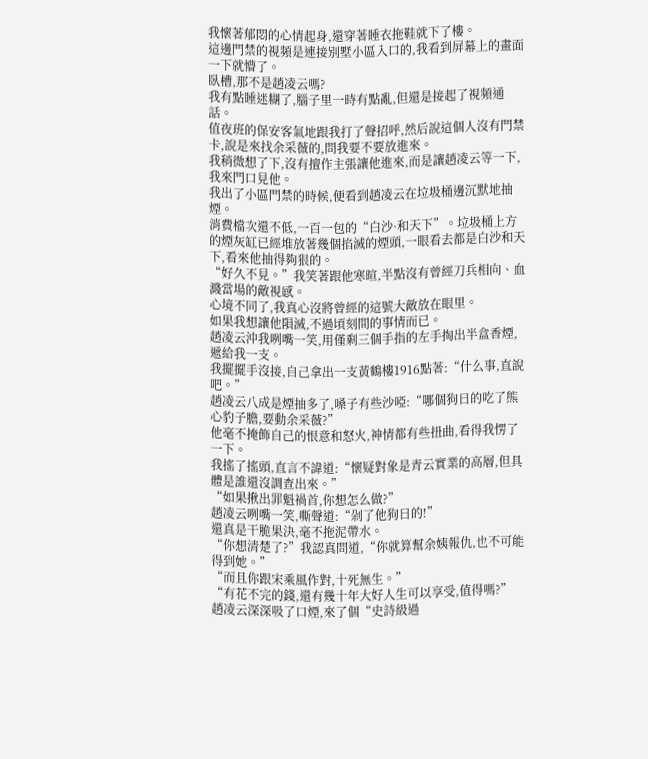我懷著郁悶的心情起身,還穿著睡衣拖鞋就下了樓。
這邊門禁的視頻是連接別墅小區入口的,我看到屏幕上的畫面一下就懵了。
臥槽,那不是趙凌云嗎?
我有點睡迷糊了,腦子里一時有點亂,但還是接起了視頻通話。
值夜班的保安客氣地跟我打了聲招呼,然后說這個人沒有門禁卡,說是來找余采薇的,問我要不要放進來。
我稍微想了下,沒有擅作主張讓他進來,而是讓趙凌云等一下,我來門口見他。
我出了小區門禁的時候,便看到趙凌云在垃圾桶邊沉默地抽煙。
消費檔次還不低,一百一包的“白沙·和天下”。垃圾桶上方的煙灰缸已經堆放著幾個掐滅的煙頭,一眼看去都是白沙和天下,看來他抽得夠狠的。
“好久不見。”我笑著跟他寒暄,半點沒有曾經刀兵相向、血濺當場的敵視感。
心境不同了,我真心沒將曾經的這號大敵放在眼里。
如果我想讓他隕滅,不過頃刻間的事情而已。
趙凌云沖我咧嘴一笑,用僅剩三個手指的左手掏出半盒香煙,遞給我一支。
我擺擺手沒接,自己拿出一支黃鶴樓1916點著:“什么事,直說吧。”
趙凌云八成是煙抽多了,嗓子有些沙啞:“哪個狗日的吃了熊心豹子膽,要動余采薇?”
他毫不掩飾自己的恨意和怒火,神情都有些扭曲,看得我愣了一下。
我搖了搖頭,直言不諱道:“懷疑對象是青云實業的高層,但具體是誰還沒調查出來。”
“如果揪出罪魁禍首,你想怎么做?”
趙凌云咧嘴一笑,嘶聲道:“剁了他狗日的!”
還真是干脆果決,毫不拖泥帶水。
“你想清楚了?”我認真問道,“你就算幫余姨報仇,也不可能得到她。”
“而且你跟宋乘風作對,十死無生。”
“有花不完的錢,還有幾十年大好人生可以享受,值得嗎?”
趙凌云深深吸了口煙,來了個“史詩級過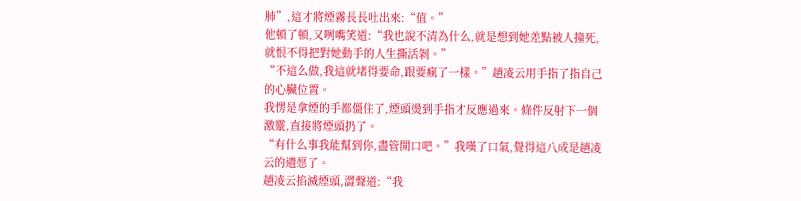肺”,這才將煙霧長長吐出來:“值。”
他頓了頓,又咧嘴笑道:“我也說不清為什么,就是想到她差點被人撞死,就恨不得把對她動手的人生撕活剝。”
“不這么做,我這就堵得要命,跟要瘋了一樣。”趙凌云用手指了指自己的心臟位置。
我愣是拿煙的手都僵住了,煙頭燙到手指才反應過來。條件反射下一個激靈,直接將煙頭扔了。
“有什么事我能幫到你,盡管開口吧。”我嘆了口氣,覺得這八成是趙凌云的遺愿了。
趙凌云掐滅煙頭,澀聲道:“我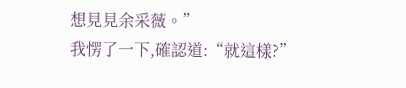想見見余采薇。”
我愣了一下,確認道:“就這樣?”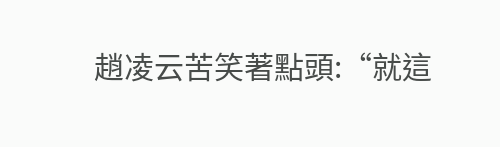趙凌云苦笑著點頭:“就這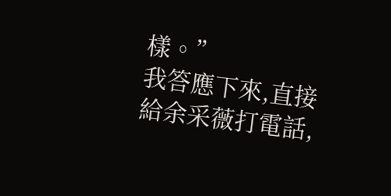樣。”
我答應下來,直接給余采薇打電話,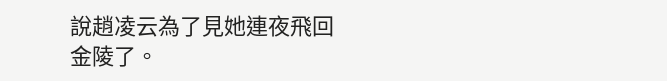說趙凌云為了見她連夜飛回金陵了。